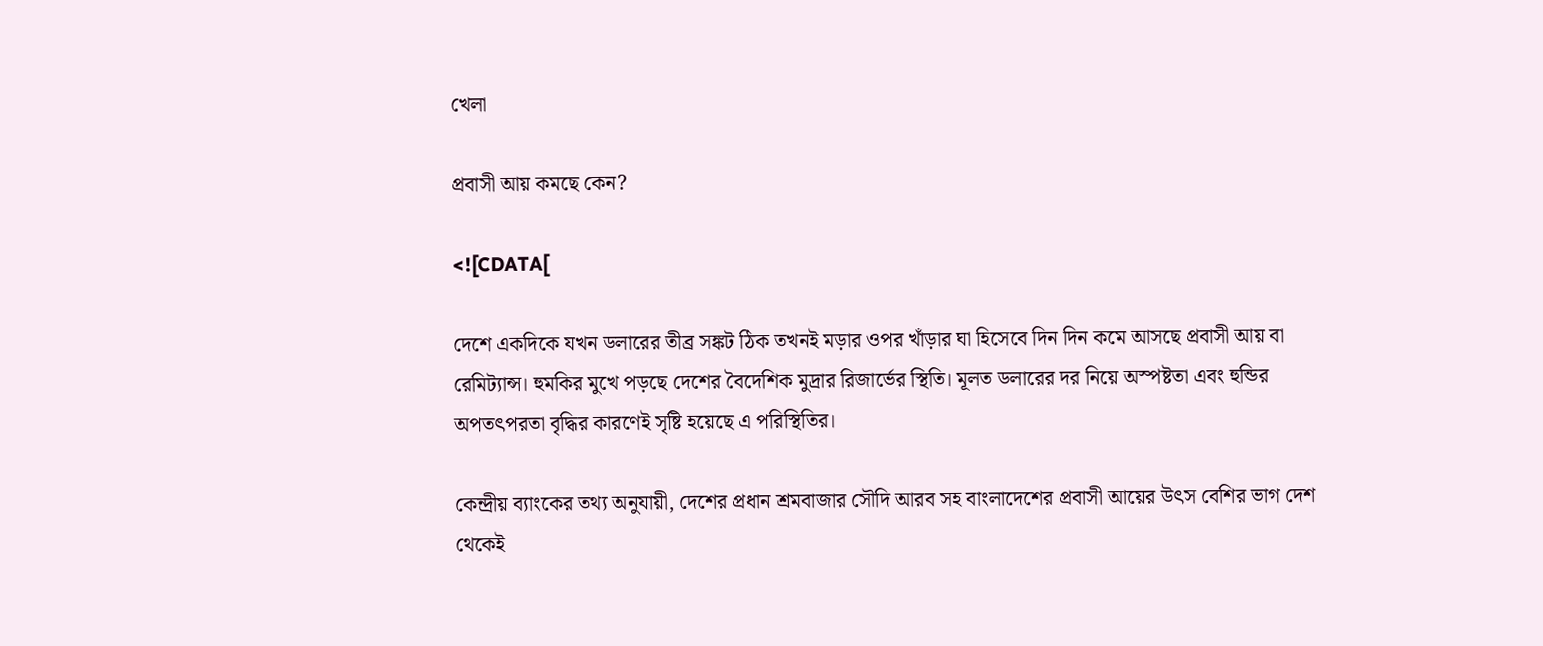খেলা

প্রবাসী আয় কমছে কেন?

<![CDATA[

দেশে একদিকে যখন ডলারের তীব্র সঙ্কট ঠিক তখনই মড়ার ওপর খাঁড়ার ঘা হিসেবে দিন দিন কমে আসছে প্রবাসী আয় বা রেমিট্যান্স। হুমকির মুখে পড়ছে দেশের বৈদেশিক মুদ্রার রিজার্ভের স্থিতি। মূলত ডলারের দর নিয়ে অস্পষ্টতা এবং হুন্ডির অপতৎপরতা বৃদ্ধির কারণেই সৃষ্টি হয়েছে এ পরিস্থিতির।

কেন্দ্রীয় ব্যাংকের তথ্য অনুযায়ী, দেশের প্রধান শ্রমবাজার সৌদি আরব সহ বাংলাদেশের প্রবাসী আয়ের উৎস বেশির ভাগ দেশ থেকেই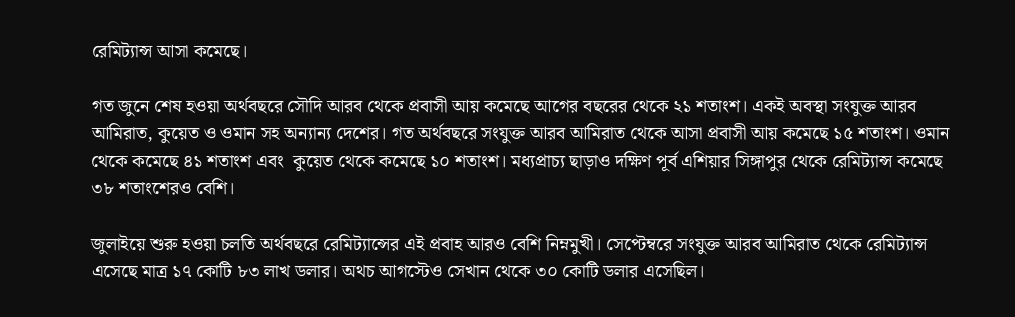রেমিট্যান্স আসা কমেছে।

গত জুনে শেষ হওয়া অর্থবছরে সৌদি আরব থেকে প্রবাসী আয় কমেছে আগের বছরের থেকে ২১ শতাংশ। একই অবস্থা সংযুক্ত আরব আমিরাত, কুয়েত ও ওমান সহ অন্যান্য দেশের। গত অর্থবছরে সংযুক্ত আরব আমিরাত থেকে আসা প্রবাসী আয় কমেছে ১৫ শতাংশ। ওমান থেকে কমেছে ৪১ শতাংশ এবং  কুয়েত থেকে কমেছে ১০ শতাংশ। মধ্যপ্রাচ্য ছাড়াও দক্ষিণ পূর্ব এশিয়ার সিঙ্গাপুর থেকে রেমিট্যান্স কমেছে ৩৮ শতাংশেরও বেশি।

জুলাইয়ে শুরু হওয়া চলতি অর্থবছরে রেমিট্যান্সের এই প্রবাহ আরও বেশি নিম্নমুখী। সেপ্টেম্বরে সংযুক্ত আরব আমিরাত থেকে রেমিট্যান্স এসেছে মাত্র ১৭ কোটি ৮৩ লাখ ডলার। অথচ আগস্টেও সেখান থেকে ৩০ কোটি ডলার এসেছিল।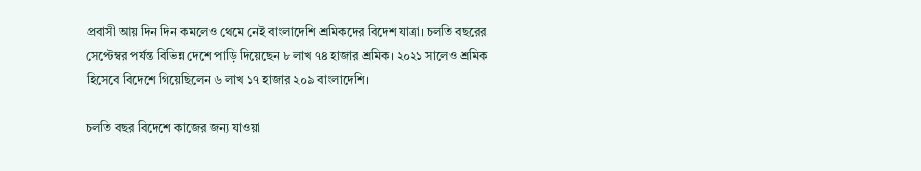প্রবাসী আয় দিন দিন কমলেও থেমে নেই বাংলাদেশি শ্রমিকদের বিদেশ যাত্রা। চলতি বছরের সেপ্টেম্বর পর্যন্ত বিভিন্ন দেশে পাড়ি দিয়েছেন ৮ লাখ ৭৪ হাজার শ্রমিক। ২০২১ সালেও শ্রমিক হিসেবে বিদেশে গিয়েছিলেন ৬ লাখ ১৭ হাজার ২০৯ বাংলাদেশি।

চলতি বছর বিদেশে কাজের জন্য যাওয়া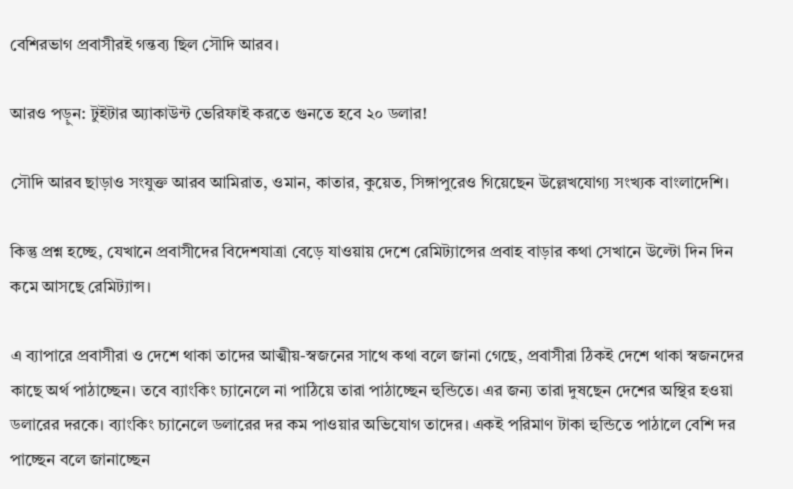বেশিরভাগ প্রবাসীরই গন্তব্য ছিল সৌদি আরব।

আরও পড়ুন: টুইটার অ্যাকাউন্ট ভেরিফাই করতে গুনতে হবে ২০ ডলার!

সৌদি আরব ছাড়াও সংযুক্ত আরব আমিরাত, ওমান, কাতার, কুয়েত, সিঙ্গাপুরেও গিয়েছেন উল্লেখযোগ্য সংখ্যক বাংলাদেশি।

কিন্তু প্রশ্ন হচ্ছে, যেখানে প্রবাসীদের বিদেশযাত্রা বেড়ে যাওয়ায় দেশে রেমিট্যান্সের প্রবাহ বাড়ার কথা সেখানে উল্টো দিন দিন কমে আসছে রেমিট্যান্স।

এ ব্যাপারে প্রবাসীরা ও দেশে থাকা তাদের আত্মীয়-স্বজনের সাথে কথা বলে জানা গেছে, প্রবাসীরা ঠিকই দেশে থাকা স্বজনদের কাছে অর্থ পাঠাচ্ছেন। তবে ব্যাংকিং চ্যানেলে না পাঠিয়ে তারা পাঠাচ্ছেন হুন্ডিতে। এর জন্য তারা দুষছেন দেশের অস্থির হওয়া ডলারের দরকে। ব্যাংকিং চ্যানেলে ডলারের দর কম পাওয়ার অভিযোগ তাদের। একই পরিমাণ টাকা হুন্ডিতে পাঠালে বেশি দর পাচ্ছেন বলে জানাচ্ছেন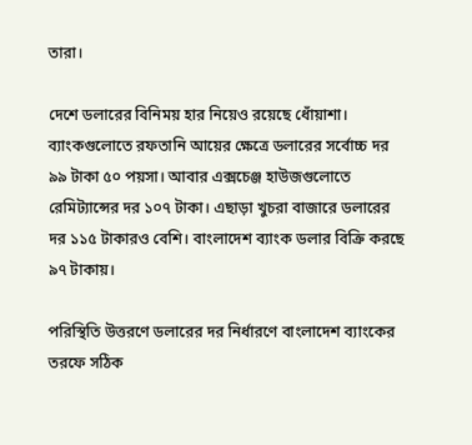তারা।

দেশে ডলারের বিনিময় হার নিয়েও রয়েছে ধোঁয়াশা। ব্যাংকগুলোতে রফতানি আয়ের ক্ষেত্রে ডলারের সর্বোচ্চ দর ৯৯ টাকা ৫০ পয়সা। আবার এক্সচেঞ্জ হাউজগুলোতে রেমিট্যান্সের দর ১০৭ টাকা। এছাড়া খুচরা বাজারে ডলারের দর ১১৫ টাকারও বেশি। বাংলাদেশ ব্যাংক ডলার বিক্রি করছে ৯৭ টাকায়।

পরিস্থিতি উত্তরণে ডলারের দর নির্ধারণে বাংলাদেশ ব্যাংকের তরফে সঠিক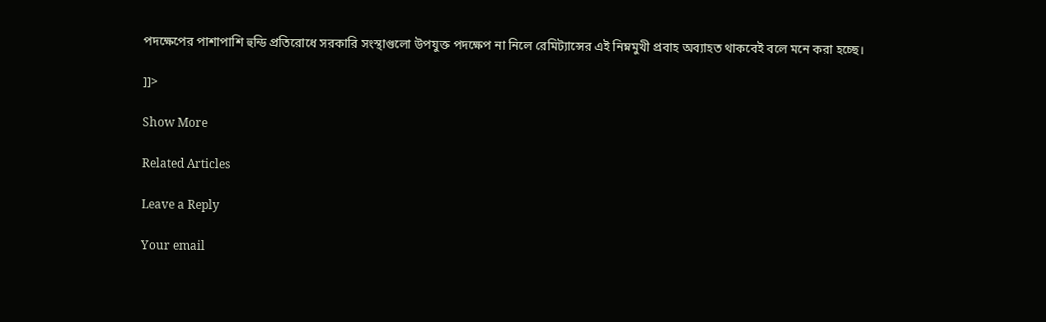পদক্ষেপের পাশাপাশি হুন্ডি প্রতিরোধে সরকারি সংস্থাগুলো উপযুক্ত পদক্ষেপ না নিলে রেমিট্যান্সের এই নিম্নমুখী প্রবাহ অব্যাহত থাকবেই বলে মনে করা হচ্ছে।

]]>

Show More

Related Articles

Leave a Reply

Your email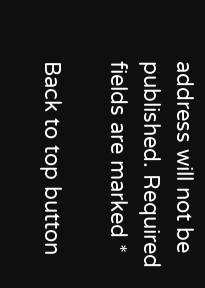address will not be published. Required fields are marked *

Back to top button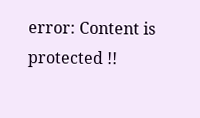error: Content is protected !!